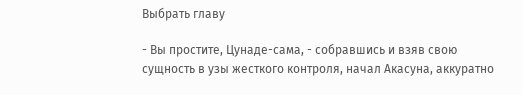Выбрать главу

- Вы простите, Цунаде-сама, - собравшись и взяв свою сущность в узы жесткого контроля, начал Акасуна, аккуратно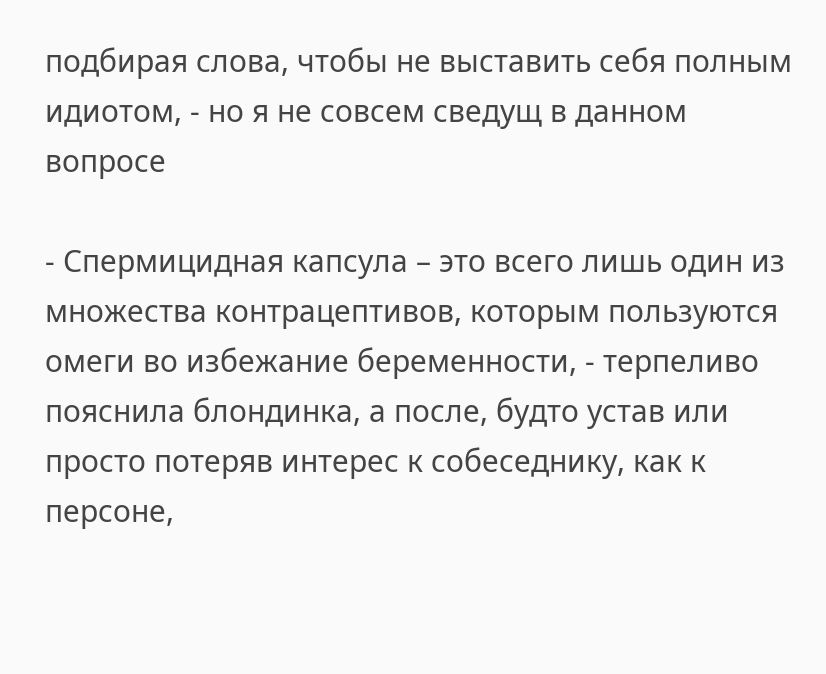подбирая слова, чтобы не выставить себя полным идиотом, - но я не совсем сведущ в данном вопросе

- Спермицидная капсула – это всего лишь один из множества контрацептивов, которым пользуются омеги во избежание беременности, - терпеливо пояснила блондинка, а после, будто устав или просто потеряв интерес к собеседнику, как к персоне,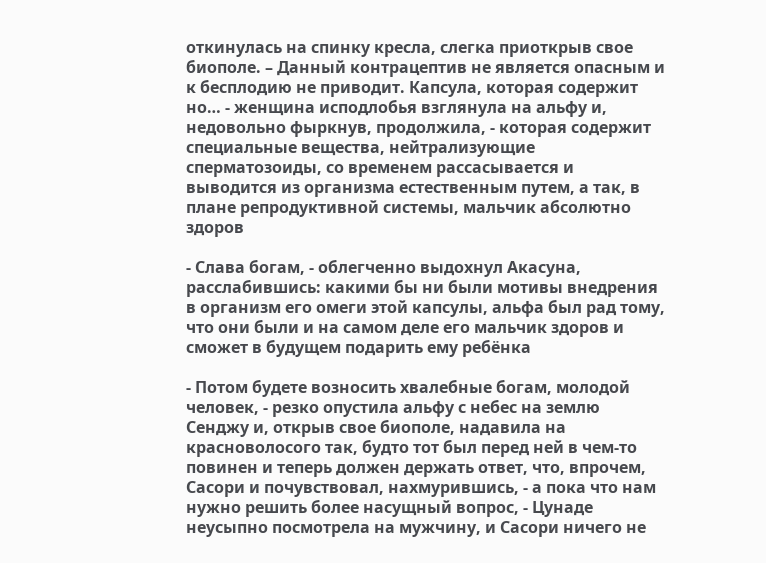откинулась на спинку кресла, слегка приоткрыв свое биополе. – Данный контрацептив не является опасным и к бесплодию не приводит. Капсула, которая содержит но… - женщина исподлобья взглянула на альфу и, недовольно фыркнув, продолжила, - которая содержит специальные вещества, нейтрализующие сперматозоиды, со временем рассасывается и выводится из организма естественным путем, а так, в плане репродуктивной системы, мальчик абсолютно здоров

- Слава богам, - облегченно выдохнул Акасуна, расслабившись: какими бы ни были мотивы внедрения в организм его омеги этой капсулы, альфа был рад тому, что они были и на самом деле его мальчик здоров и сможет в будущем подарить ему ребёнка

- Потом будете возносить хвалебные богам, молодой человек, - резко опустила альфу с небес на землю Сенджу и, открыв свое биополе, надавила на красноволосого так, будто тот был перед ней в чем-то повинен и теперь должен держать ответ, что, впрочем, Сасори и почувствовал, нахмурившись, - а пока что нам нужно решить более насущный вопрос, - Цунаде неусыпно посмотрела на мужчину, и Сасори ничего не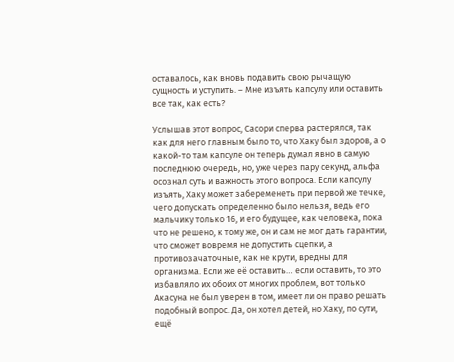оставалось, как вновь подавить свою рычащую сущность и уступить. – Мне изъять капсулу или оставить все так, как есть?

Услышав этот вопрос, Сасори сперва растерялся, так как для него главным было то, что Хаку был здоров, а о какой-то там капсуле он теперь думал явно в самую последнюю очередь, но, уже через пару секунд, альфа осознал суть и важность этого вопроса. Если капсулу изъять, Хаку может забеременеть при первой же течке, чего допускать определенно было нельзя, ведь его мальчику только 16, и его будущее, как человека, пока что не решено, к тому же, он и сам не мог дать гарантии, что сможет вовремя не допустить сцепки, а противозачаточные, как не крути, вредны для организма. Если же её оставить… если оставить, то это избавляло их обоих от многих проблем, вот только Акасуна не был уверен в том, имеет ли он право решать подобный вопрос. Да, он хотел детей, но Хаку, по сути, ещё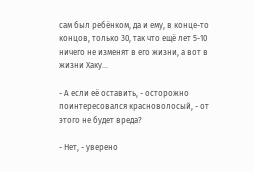сам был ребёнком, да и ему, в конце-то концов, только 30, так что ещё лет 5-10 ничего не изменят в его жизни, а вот в жизни Хаку…

- А если её оставить, - осторожно поинтересовался красноволосый, - от этого не будет вреда?

- Нет, - уверено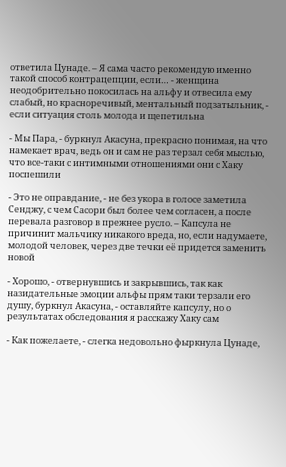ответила Цунаде. – Я сама часто рекомендую именно такой способ контрацепции, если… - женщина неодобрительно покосилась на альфу и отвесила ему слабый, но красноречивый, ментальный подзатыльник, - если ситуация столь молода и щепетильна

- Мы Пара, - буркнул Акасуна, прекрасно понимая, на что намекает врач, ведь он и сам не раз терзал себя мыслью, что все-таки с интимными отношениями они с Хаку поспешили

- Это не оправдание, - не без укора в голосе заметила Сенджу, с чем Сасори был более чем согласен, а после перевала разговор в прежнее русло. – Капсула не причинит мальчику никакого вреда, но, если надумаете, молодой человек, через две течки её придется заменить новой

- Хорошо, - отвернувшись и закрывшись, так как назидательные эмоции альфы прям таки терзали его душу, буркнул Акасуна, - оставляйте капсулу, но о результатах обследования я расскажу Хаку сам

- Как пожелаете, - слегка недовольно фыркнула Цунаде,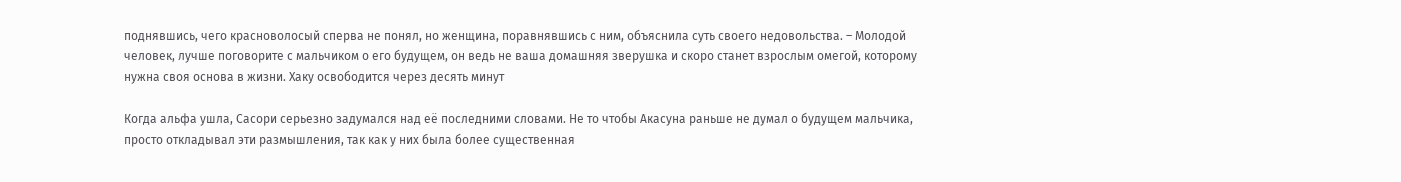поднявшись, чего красноволосый сперва не понял, но женщина, поравнявшись с ним, объяснила суть своего недовольства. – Молодой человек, лучше поговорите с мальчиком о его будущем, он ведь не ваша домашняя зверушка и скоро станет взрослым омегой, которому нужна своя основа в жизни. Хаку освободится через десять минут

Когда альфа ушла, Сасори серьезно задумался над её последними словами. Не то чтобы Акасуна раньше не думал о будущем мальчика, просто откладывал эти размышления, так как у них была более существенная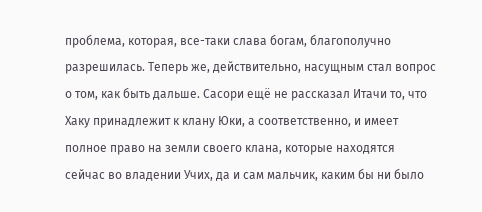проблема, которая, все-таки слава богам, благополучно разрешилась. Теперь же, действительно, насущным стал вопрос о том, как быть дальше. Сасори ещё не рассказал Итачи то, что Хаку принадлежит к клану Юки, а соответственно, и имеет полное право на земли своего клана, которые находятся сейчас во владении Учих, да и сам мальчик, каким бы ни было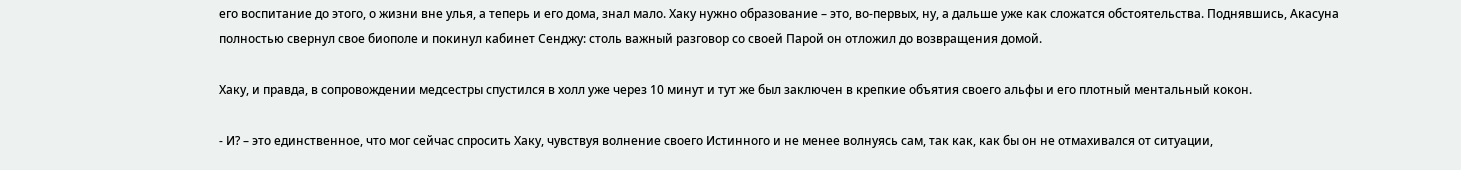его воспитание до этого, о жизни вне улья, а теперь и его дома, знал мало. Хаку нужно образование – это, во-первых, ну, а дальше уже как сложатся обстоятельства. Поднявшись, Акасуна полностью свернул свое биополе и покинул кабинет Сенджу: столь важный разговор со своей Парой он отложил до возвращения домой.

Хаку, и правда, в сопровождении медсестры спустился в холл уже через 10 минут и тут же был заключен в крепкие объятия своего альфы и его плотный ментальный кокон.

- И? – это единственное, что мог сейчас спросить Хаку, чувствуя волнение своего Истинного и не менее волнуясь сам, так как, как бы он не отмахивался от ситуации,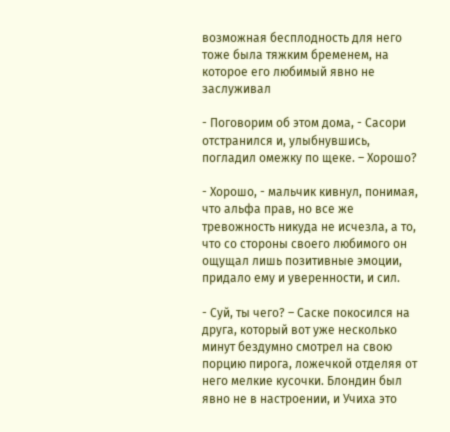возможная бесплодность для него тоже была тяжким бременем, на которое его любимый явно не заслуживал

- Поговорим об этом дома, - Сасори отстранился и, улыбнувшись, погладил омежку по щеке. – Хорошо?

- Хорошо, - мальчик кивнул, понимая, что альфа прав, но все же тревожность никуда не исчезла, а то, что со стороны своего любимого он ощущал лишь позитивные эмоции, придало ему и уверенности, и сил.

- Суй, ты чего? – Саске покосился на друга, который вот уже несколько минут бездумно смотрел на свою порцию пирога, ложечкой отделяя от него мелкие кусочки. Блондин был явно не в настроении, и Учиха это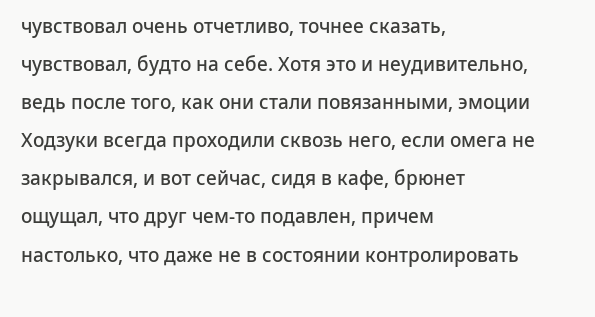чувствовал очень отчетливо, точнее сказать, чувствовал, будто на себе. Хотя это и неудивительно, ведь после того, как они стали повязанными, эмоции Ходзуки всегда проходили сквозь него, если омега не закрывался, и вот сейчас, сидя в кафе, брюнет ощущал, что друг чем-то подавлен, причем настолько, что даже не в состоянии контролировать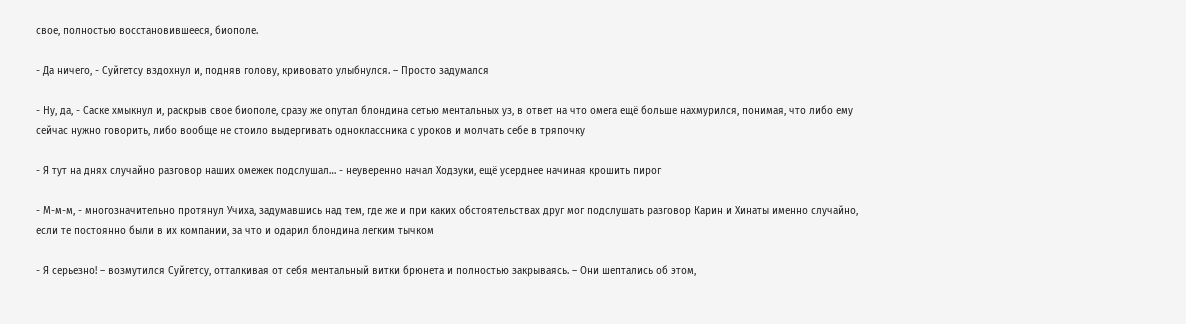свое, полностью восстановившееся, биополе.

- Да ничего, - Суйгетсу вздохнул и, подняв голову, кривовато улыбнулся. – Просто задумался

- Ну, да, - Саске хмыкнул и, раскрыв свое биополе, сразу же опутал блондина сетью ментальных уз, в ответ на что омега ещё больше нахмурился, понимая, что либо ему сейчас нужно говорить, либо вообще не стоило выдергивать одноклассника с уроков и молчать себе в тряпочку

- Я тут на днях случайно разговор наших омежек подслушал… - неуверенно начал Ходзуки, ещё усерднее начиная крошить пирог

- М-м-м, - многозначительно протянул Учиха, задумавшись над тем, где же и при каких обстоятельствах друг мог подслушать разговор Карин и Хинаты именно случайно, если те постоянно были в их компании, за что и одарил блондина легким тычком

- Я серьезно! – возмутился Суйгетсу, отталкивая от себя ментальный витки брюнета и полностью закрываясь. – Они шептались об этом,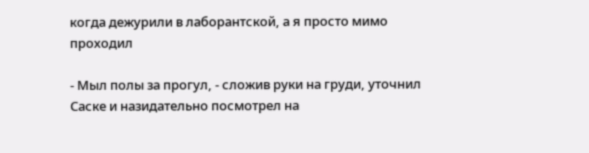когда дежурили в лаборантской, а я просто мимо проходил

- Мыл полы за прогул, - сложив руки на груди, уточнил Саске и назидательно посмотрел на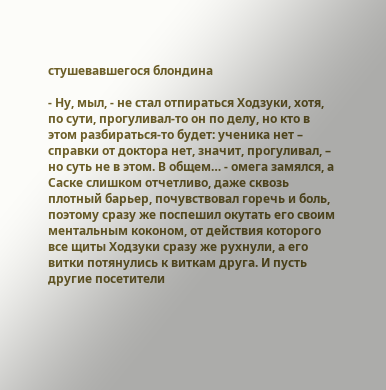стушевавшегося блондина

- Ну, мыл, - не стал отпираться Ходзуки, хотя, по сути, прогуливал-то он по делу, но кто в этом разбираться-то будет: ученика нет – справки от доктора нет, значит, прогуливал, – но суть не в этом. В общем… - омега замялся, а Саске слишком отчетливо, даже сквозь плотный барьер, почувствовал горечь и боль, поэтому сразу же поспешил окутать его своим ментальным коконом, от действия которого все щиты Ходзуки сразу же рухнули, а его витки потянулись к виткам друга. И пусть другие посетители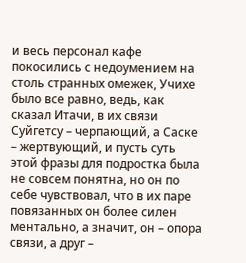и весь персонал кафе покосились с недоумением на столь странных омежек, Учихе было все равно, ведь, как сказал Итачи, в их связи Суйгетсу – черпающий, а Саске – жертвующий, и пусть суть этой фразы для подростка была не совсем понятна, но он по себе чувствовал, что в их паре повязанных он более силен ментально, а значит, он – опора связи, а друг –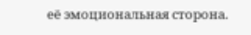её эмоциональная сторона.